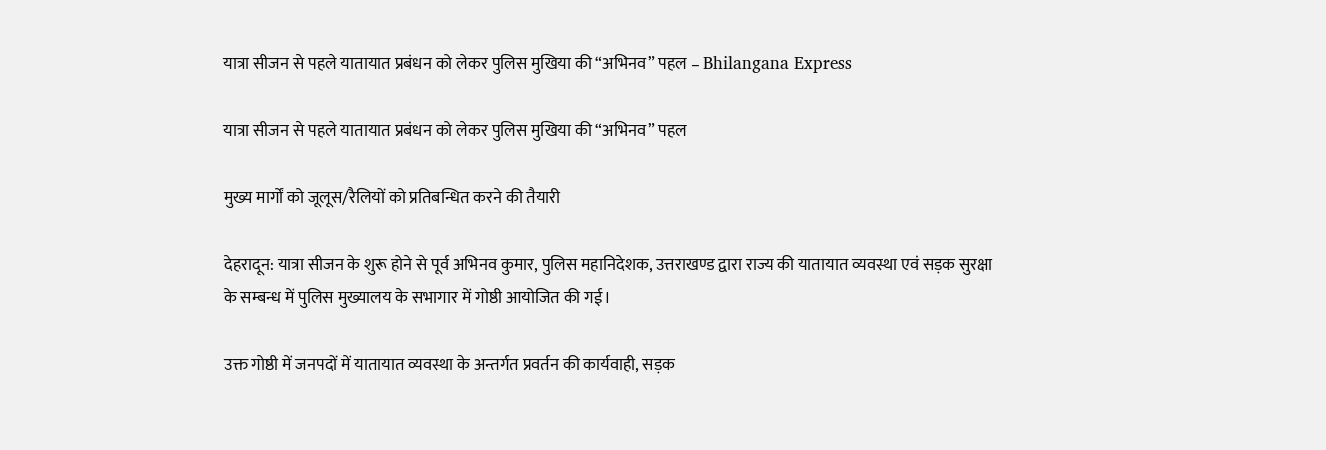यात्रा सीजन से पहले यातायात प्रबंधन को लेकर पुलिस मुखिया की “अभिनव” पहल – Bhilangana Express

यात्रा सीजन से पहले यातायात प्रबंधन को लेकर पुलिस मुखिया की “अभिनव” पहल

मुख्य मार्गों को जूलूस/रैलियों को प्रतिबन्धित करने की तैयारी

देहरादून: यात्रा सीजन के शुरू होने से पूर्व अभिनव कुमार, पुलिस महानिदेशक, उत्तराखण्ड द्वारा राज्य की यातायात व्यवस्था एवं सड़क सुरक्षा के सम्बन्ध में पुलिस मुख्यालय के सभागार में गोष्ठी आयोजित की गई।

उक्त गोष्ठी में जनपदों में यातायात व्यवस्था के अन्तर्गत प्रवर्तन की कार्यवाही, सड़क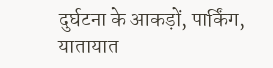दुर्घटना के आकड़ों, पार्किंग, यातायात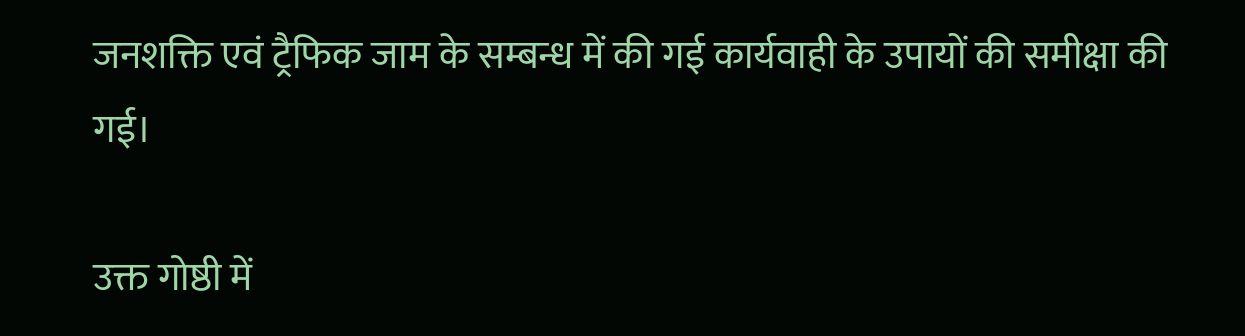जनशक्ति एवं ट्रैफिक जाम के सम्बन्ध में की गई कार्यवाही के उपायों की समीक्षा की गई।

उक्त गोष्ठी में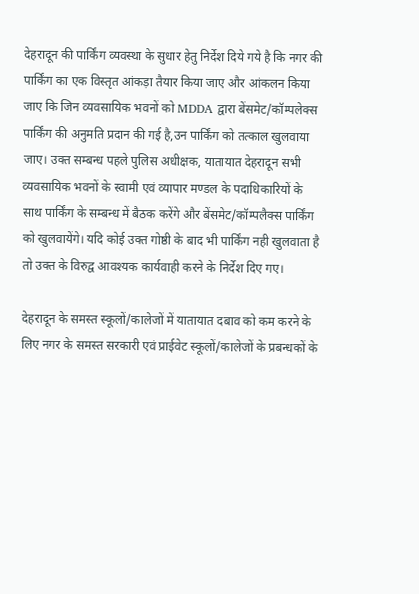देहरादून की पार्किंग व्यवस्था के सुधार हेतु निर्देश दिये गये है कि नगर की पार्किंग का एक विस्तृत आंकड़ा तैयार किया जाए और आंकलन किया जाए कि जिन व्यवसायिक भवनों को MDDA द्वारा बेंसमेट/कॉम्पलेक्स पार्किंग की अनुमति प्रदान की गई है,उन पार्किंग को तत्काल खुलवाया जाए। उक्त सम्बन्ध पहले पुलिस अधीक्षक, यातायात देहरादून सभी व्यवसायिक भवनों के स्वामी एवं व्यापार मण्डल के पदाधिकारियों के साथ पार्किंग के सम्बन्ध में बैठक करेंगे और बेंसमेट/कॉम्पलैक्स पार्किंग को खुलवायेंगे। यदि कोई उक्त गोष्ठी के बाद भी पार्किंग नही खुलवाता है तो उक्त के विरुद्व आवश्यक कार्यवाही करने के निर्देश दिए गए।

देहरादून के समस्त स्कूलों/कालेजों में यातायात दबाव को कम करने के लिए नगर के समस्त सरकारी एवं प्राईवेट स्कूलों/कालेजों के प्रबन्धकों के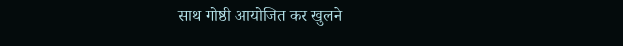साथ गोष्ठी आयोजित कर खुलने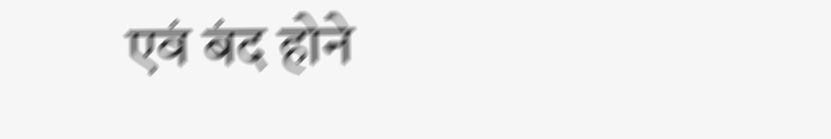एवं बंद होने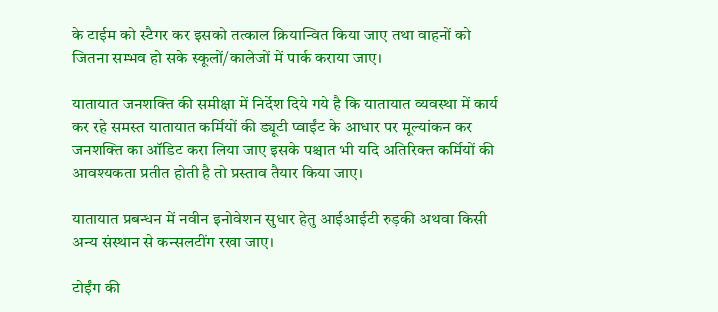के टाईम को स्टैगर कर इसको तत्काल क्रियान्वित किया जाए तथा वाहनों को जितना सम्भव हो सके स्कूलों/कालेजों में पार्क कराया जाए।

यातायात जनशक्ति की समीक्षा में निर्देश दिये गये है कि यातायात व्यवस्था में कार्य कर रहे समस्त यातायात कर्मियों की ड्यूटी प्वाईंट के आधार पर मूल्यांकन कर जनशक्ति का ऑडिट करा लिया जाए इसके पश्चात भी यदि अतिरिक्त कर्मियों की आवश्यकता प्रतीत होती है तो प्रस्ताव तैयार किया जाए।

यातायात प्रबन्धन में नवीन इनोवेशन सुधार हेतु आईआईटी रुड़की अथवा किसी अन्य संस्थान से कन्सलटींग रखा जाए।

टोईंग की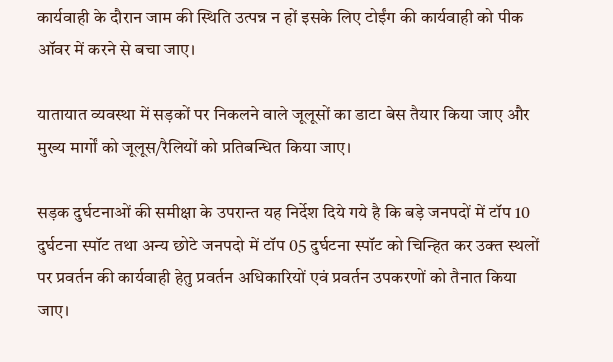कार्यवाही के दौरान जाम की स्थिति उत्पन्न न हों इसके लिए टोईंग की कार्यवाही को पीक ऑवर में करने से बचा जाए।

यातायात व्यवस्था में सड़कों पर निकलने वाले जूलूसों का डाटा बेस तैयार किया जाए और मुख्य मार्गों को जूलूस/रैलियों को प्रतिबन्धित किया जाए।

सड़क दुर्घटनाओं की समीक्षा के उपरान्त यह निर्देश दिये गये है कि बड़े जनपदों में टॉप 10 दुर्घटना स्पॉट तथा अन्य छोटे जनपदो में टॉप 05 दुर्घटना स्पॉट को चिन्हित कर उक्त स्थलों पर प्रवर्तन की कार्यवाही हेतु प्रवर्तन अधिकारियों एवं प्रवर्तन उपकरणों को तैनात किया जाए।